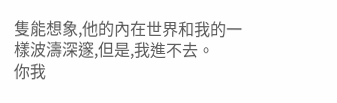隻能想象,他的內在世界和我的一樣波濤深邃,但是,我進不去。
你我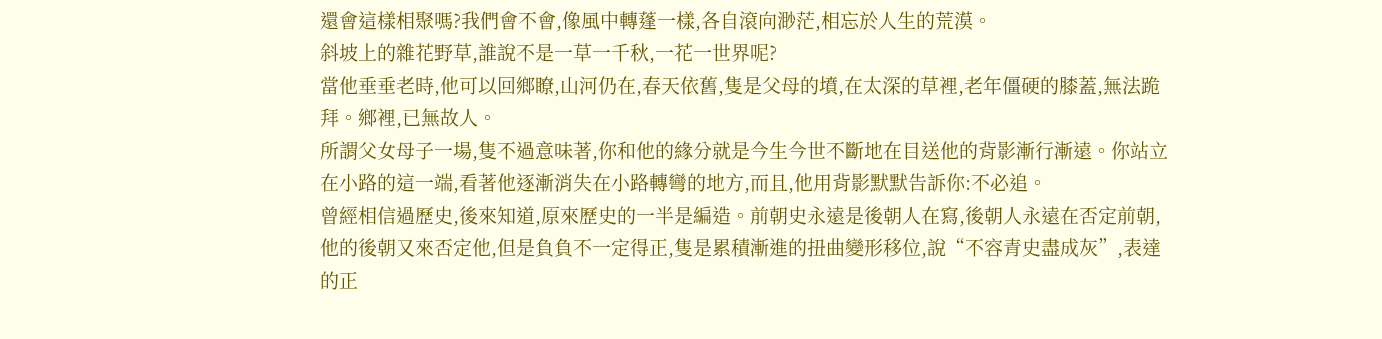還會這樣相聚嗎?我們會不會,像風中轉蓬一樣,各自滾向渺茫,相忘於人生的荒漠。
斜坡上的雜花野草,誰說不是一草一千秋,一花一世界呢?
當他垂垂老時,他可以回鄉瞭,山河仍在,春天依舊,隻是父母的墳,在太深的草裡,老年僵硬的膝蓋,無法跪拜。鄉裡,已無故人。
所謂父女母子一場,隻不過意味著,你和他的緣分就是今生今世不斷地在目送他的背影漸行漸遠。你站立在小路的這一端,看著他逐漸消失在小路轉彎的地方,而且,他用背影默默告訴你:不必追。
曾經相信過歷史,後來知道,原來歷史的一半是編造。前朝史永遠是後朝人在寫,後朝人永遠在否定前朝,他的後朝又來否定他,但是負負不一定得正,隻是累積漸進的扭曲變形移位,說“不容青史盡成灰”,表達的正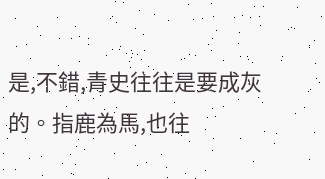是,不錯,青史往往是要成灰的。指鹿為馬,也往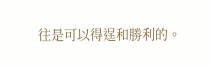往是可以得逞和勝利的。